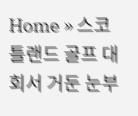Home » 스코틀랜드 골프 대회서 거둔 눈부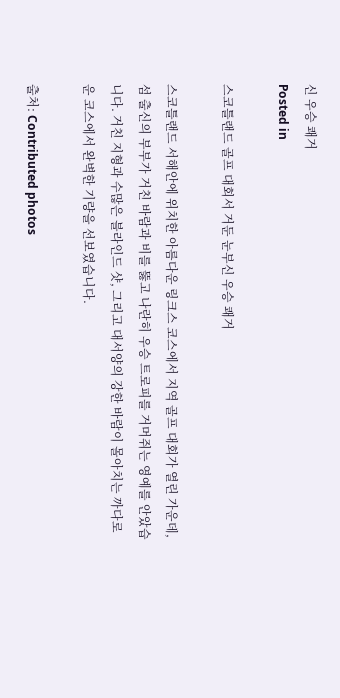신 우승 쾌거
Posted in

스코틀랜드 골프 대회서 거둔 눈부신 우승 쾌거

스코틀랜드 서해안에 위치한 아름다운 링크스 코스에서 지역 골프 대회가 열린 가운데, 섬 출신의 부부가 거친 바람과 비를 뚫고 나란히 우승 트로피를 거머쥐는 영예를 안았습니다. 거친 지형과 수많은 블라인드 샷, 그리고 대서양의 강한 바람이 몰아치는 까다로운 코스에서 완벽한 기량을 선보였습니다.

출처: Contributed photos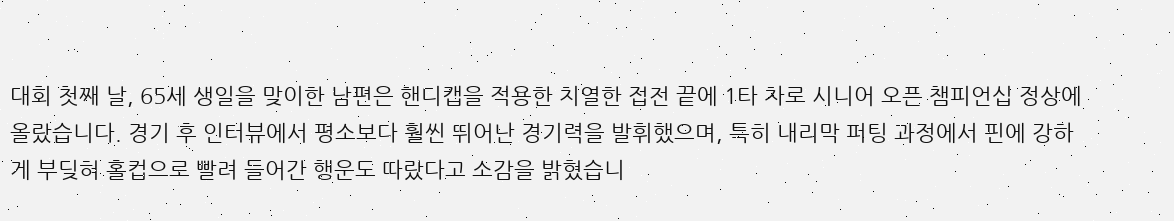대회 첫째 날, 65세 생일을 맞이한 남편은 핸디캡을 적용한 치열한 접전 끝에 1타 차로 시니어 오픈 챔피언십 정상에 올랐습니다. 경기 후 인터뷰에서 평소보다 훨씬 뛰어난 경기력을 발휘했으며, 특히 내리막 퍼팅 과정에서 핀에 강하게 부딪혀 홀컵으로 빨려 들어간 행운도 따랐다고 소감을 밝혔습니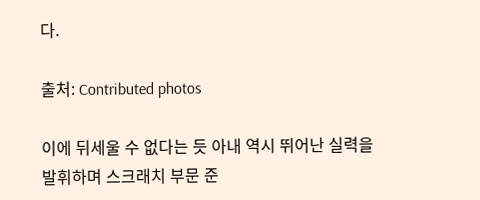다.

출처: Contributed photos

이에 뒤세울 수 없다는 듯 아내 역시 뛰어난 실력을 발휘하며 스크래치 부문 준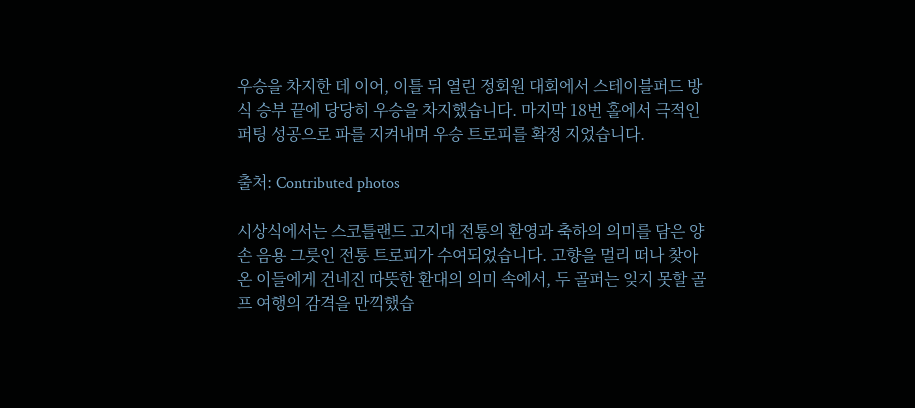우승을 차지한 데 이어, 이틀 뒤 열린 정회원 대회에서 스테이블퍼드 방식 승부 끝에 당당히 우승을 차지했습니다. 마지막 18번 홀에서 극적인 퍼팅 성공으로 파를 지켜내며 우승 트로피를 확정 지었습니다.

출처: Contributed photos

시상식에서는 스코틀랜드 고지대 전통의 환영과 축하의 의미를 담은 양손 음용 그릇인 전통 트로피가 수여되었습니다. 고향을 멀리 떠나 찾아온 이들에게 건네진 따뜻한 환대의 의미 속에서, 두 골퍼는 잊지 못할 골프 여행의 감격을 만끽했습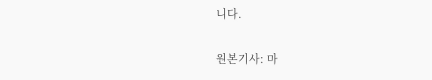니다.

원본기사: 마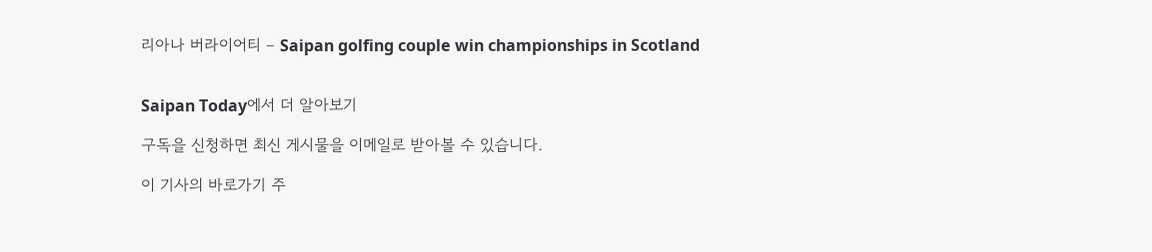리아나 버라이어티 – Saipan golfing couple win championships in Scotland


Saipan Today에서 더 알아보기

구독을 신청하면 최신 게시물을 이메일로 받아볼 수 있습니다.

이 기사의 바로가기 주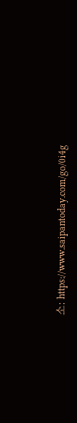소: https://www.saipantoday.com/go/0i4g